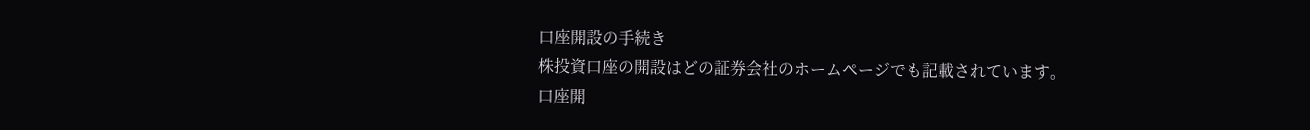口座開設の手続き
株投資口座の開設はどの証券会社のホームページでも記載されています。口座開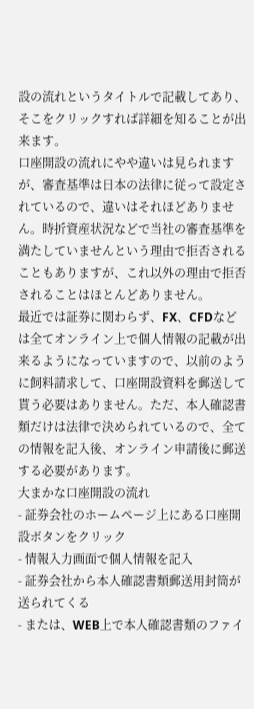設の流れというタイトルで記載してあり、そこをクリックすれば詳細を知ることが出来ます。
口座開設の流れにやや違いは見られますが、審査基準は日本の法律に従って設定されているので、違いはそれほどありません。時折資産状況などで当社の審査基準を満たしていませんという理由で拒否されることもありますが、これ以外の理由で拒否されることはほとんどありません。
最近では証券に関わらず、FX、CFDなどは全てオンライン上で個人情報の記載が出来るようになっていますので、以前のように飼料請求して、口座開設資料を郵送して貰う必要はありません。ただ、本人確認書類だけは法律で決められているので、全ての情報を記入後、オンライン申請後に郵送する必要があります。
大まかな口座開設の流れ
- 証券会社のホームページ上にある口座開設ボタンをクリック
- 情報入力画面で個人情報を記入
- 証券会社から本人確認書類郵送用封筒が送られてくる
- または、WEB上で本人確認書類のファイ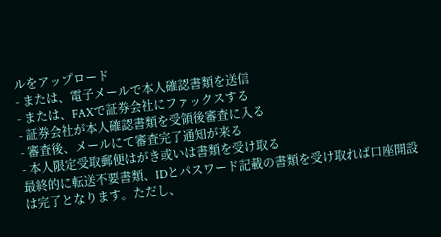ルをアップロード
- または、電子メールで本人確認書類を送信
- または、FAXで証券会社にファックスする
- 証券会社が本人確認書類を受領後審査に入る
- 審査後、メールにて審査完了通知が来る
- 本人限定受取郵便はがき或いは書類を受け取る
最終的に転送不要書類、IDとパスワード記載の書類を受け取れば口座開設は完了となります。ただし、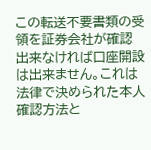この転送不要書類の受領を証券会社が確認出来なければ口座開設は出来ません。これは法律で決められた本人確認方法と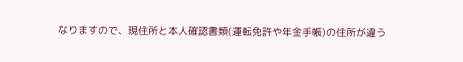なりますので、現住所と本人確認書類(運転免許や年金手帳)の住所が違う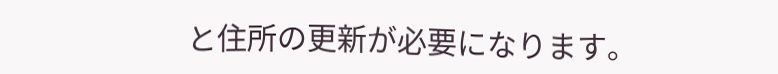と住所の更新が必要になります。